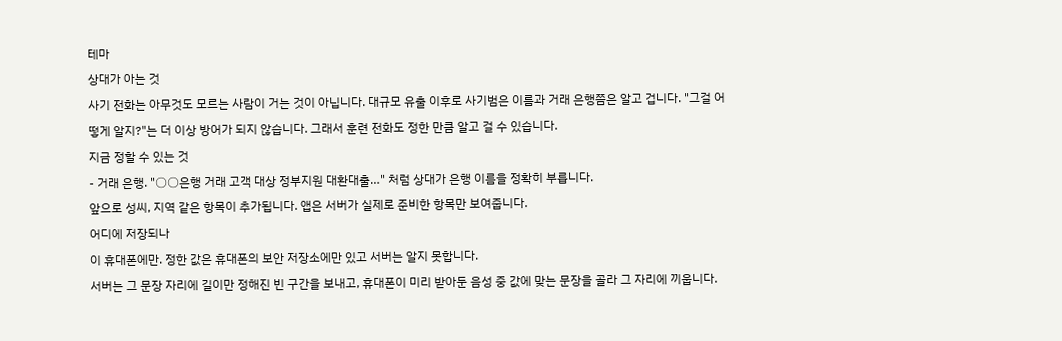테마
상대가 아는 것
사기 전화는 아무것도 모르는 사람이 거는 것이 아닙니다. 대규모 유출 이후로 사기범은 이름과 거래 은행쯤은 알고 겁니다. "그걸 어떻게 알지?"는 더 이상 방어가 되지 않습니다. 그래서 훈련 전화도 정한 만큼 알고 걸 수 있습니다.
지금 정할 수 있는 것
- 거래 은행. "○○은행 거래 고객 대상 정부지원 대환대출…" 처럼 상대가 은행 이름을 정확히 부릅니다.
앞으로 성씨, 지역 같은 항목이 추가됩니다. 앱은 서버가 실제로 준비한 항목만 보여줍니다.
어디에 저장되나
이 휴대폰에만. 정한 값은 휴대폰의 보안 저장소에만 있고 서버는 알지 못합니다.
서버는 그 문장 자리에 길이만 정해진 빈 구간을 보내고, 휴대폰이 미리 받아둔 음성 중 값에 맞는 문장을 골라 그 자리에 끼웁니다.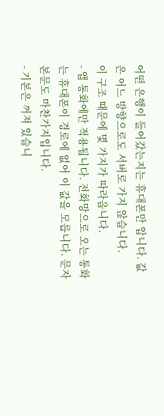어떤 은행이 들어갔는지는 휴대폰만 압니다. 값은 어느 방향으로도 서버로 가지 않습니다.
이 구조 때문에 몇 가지가 따라옵니다.
- 앱 통화에만 적용됩니다. 전화망으로 오는 통화는 휴대폰이 경로에 없어 이 값을 모릅니다. 문자 본문도 마찬가지입니다.
- 기본은 꺼져 있습니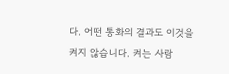다. 어떤 통화의 결과도 이것을 켜지 않습니다. 켜는 사람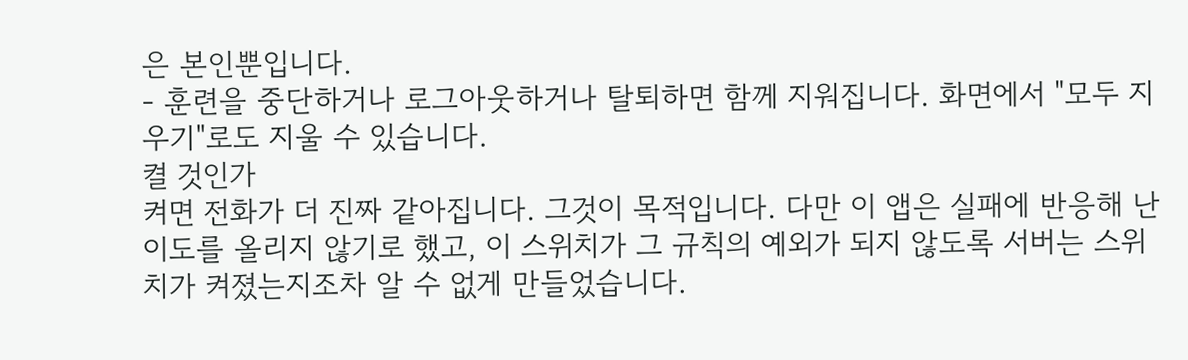은 본인뿐입니다.
- 훈련을 중단하거나 로그아웃하거나 탈퇴하면 함께 지워집니다. 화면에서 "모두 지우기"로도 지울 수 있습니다.
켤 것인가
켜면 전화가 더 진짜 같아집니다. 그것이 목적입니다. 다만 이 앱은 실패에 반응해 난이도를 올리지 않기로 했고, 이 스위치가 그 규칙의 예외가 되지 않도록 서버는 스위치가 켜졌는지조차 알 수 없게 만들었습니다.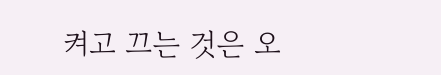켜고 끄는 것은 오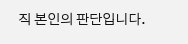직 본인의 판단입니다.